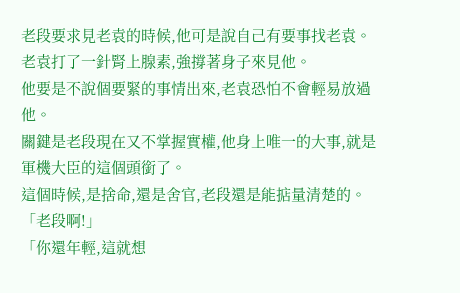老段要求見老袁的時候,他可是說自己有要事找老袁。
老袁打了一針腎上腺素,強撐著身子來見他。
他要是不說個要緊的事情出來,老袁恐怕不會輕易放過他。
關鍵是老段現在又不掌握實權,他身上唯一的大事,就是軍機大臣的這個頭銜了。
這個時候,是捨命,還是舍官,老段還是能掂量清楚的。
「老段啊!」
「你還年輕,這就想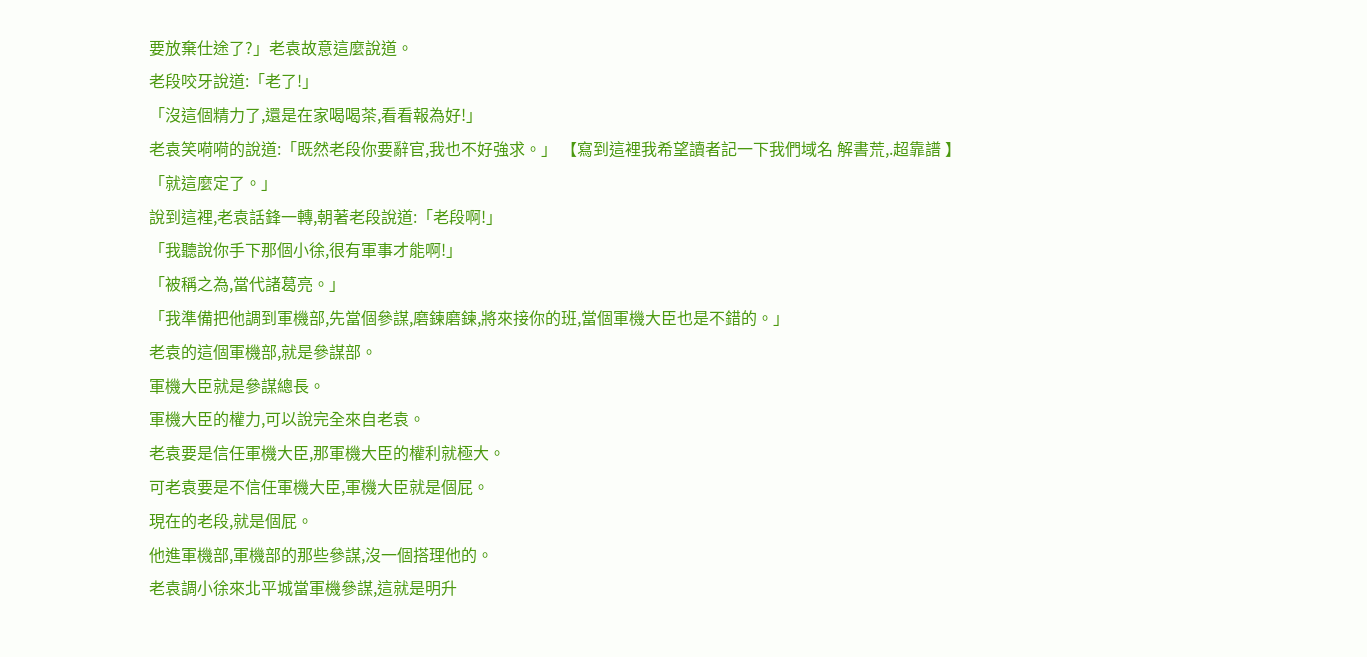要放棄仕途了?」老袁故意這麼說道。
老段咬牙說道:「老了!」
「沒這個精力了,還是在家喝喝茶,看看報為好!」
老袁笑嗬嗬的說道:「既然老段你要辭官,我也不好強求。」 【寫到這裡我希望讀者記一下我們域名 解書荒,.超靠譜 】
「就這麼定了。」
說到這裡,老袁話鋒一轉,朝著老段說道:「老段啊!」
「我聽說你手下那個小徐,很有軍事才能啊!」
「被稱之為,當代諸葛亮。」
「我準備把他調到軍機部,先當個參謀,磨鍊磨鍊,將來接你的班,當個軍機大臣也是不錯的。」
老袁的這個軍機部,就是參謀部。
軍機大臣就是參謀總長。
軍機大臣的權力,可以說完全來自老袁。
老袁要是信任軍機大臣,那軍機大臣的權利就極大。
可老袁要是不信任軍機大臣,軍機大臣就是個屁。
現在的老段,就是個屁。
他進軍機部,軍機部的那些參謀,沒一個搭理他的。
老袁調小徐來北平城當軍機參謀,這就是明升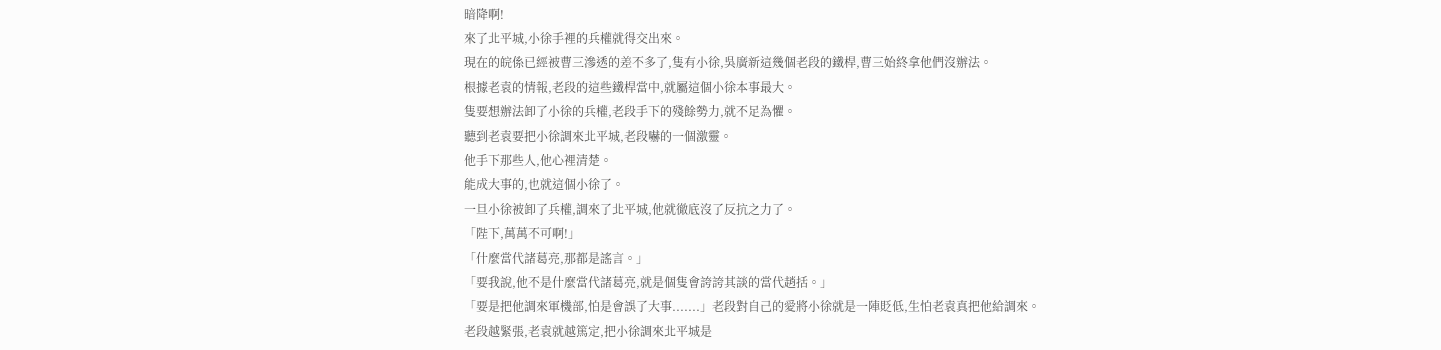暗降啊!
來了北平城,小徐手裡的兵權就得交出來。
現在的皖係已經被曹三滲透的差不多了,隻有小徐,吳廣新這幾個老段的鐵桿,曹三始終拿他們沒辦法。
根據老袁的情報,老段的這些鐵桿當中,就屬這個小徐本事最大。
隻要想辦法卸了小徐的兵權,老段手下的殘餘勢力,就不足為懼。
聽到老袁要把小徐調來北平城,老段嚇的一個激靈。
他手下那些人,他心裡清楚。
能成大事的,也就這個小徐了。
一旦小徐被卸了兵權,調來了北平城,他就徹底沒了反抗之力了。
「陛下,萬萬不可啊!」
「什麼當代諸葛亮,那都是謠言。」
「要我說,他不是什麼當代諸葛亮,就是個隻會誇誇其談的當代趙括。」
「要是把他調來軍機部,怕是會誤了大事.......」老段對自己的愛將小徐就是一陣貶低,生怕老袁真把他給調來。
老段越緊張,老袁就越篤定,把小徐調來北平城是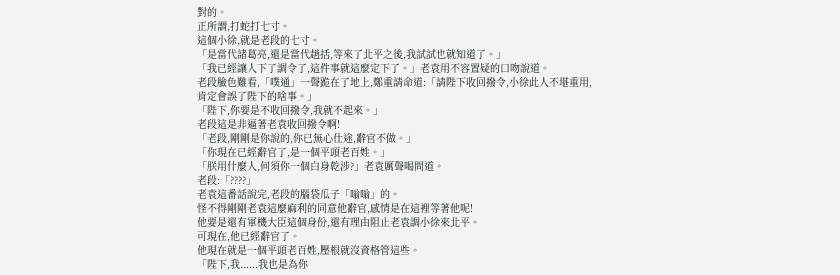對的。
正所謂,打蛇打七寸。
這個小徐,就是老段的七寸。
「是當代諸葛亮,還是當代趙括,等來了北平之後,我試試也就知道了。」
「我已經讓人下了調令了,這件事就這麼定下了。」老袁用不容置疑的口吻說道。
老段臉色難看,「噗通」一聲跪在了地上,鄭重請命道:「請陛下收回撥令,小徐此人不堪重用,肯定會誤了陛下的啥事。」
「陛下,你要是不收回撥令,我就不起來。」
老段這是非逼著老袁收回撥令啊!
「老段,剛剛是你說的,你已無心仕途,辭官不做。」
「你現在已經辭官了,是一個平頭老百姓。」
「朕用什麼人,何須你一個白身乾涉?」老袁厲聲喝問道。
老段:「????」
老袁這番話說完,老段的腦袋瓜子「嗡嗡」的。
怪不得剛剛老袁這麼麻利的同意他辭官,感情是在這裡等著他呢!
他要是還有軍機大臣這個身份,還有理由阻止老袁調小徐來北平。
可現在,他已經辭官了。
他現在就是一個平頭老百姓,壓根就沒資格管這些。
「陛下,我......我也是為你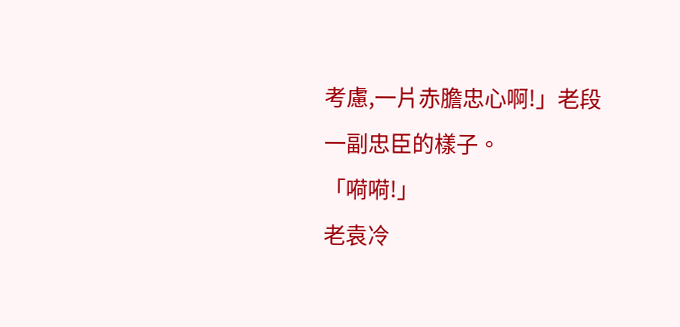考慮,一片赤膽忠心啊!」老段一副忠臣的樣子。
「嗬嗬!」
老袁冷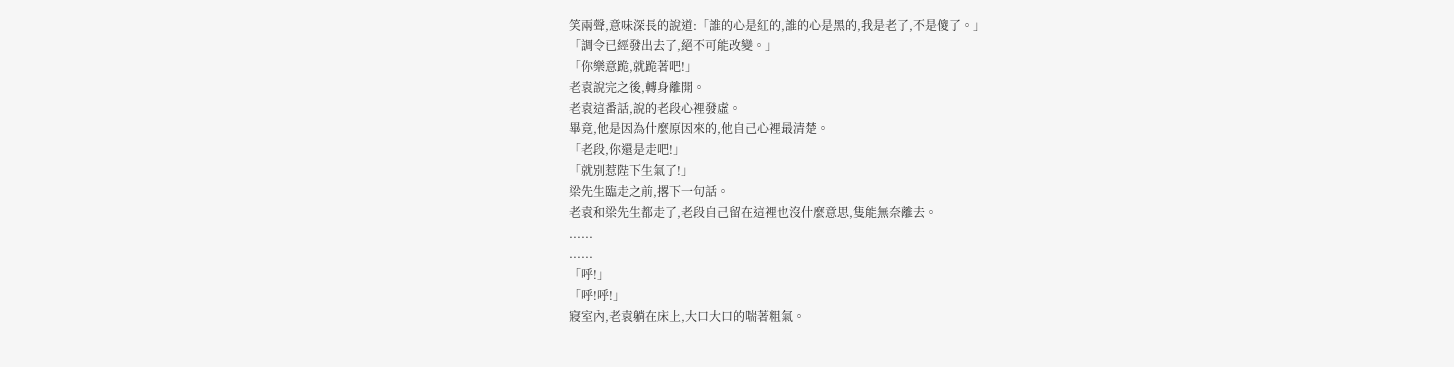笑兩聲,意味深長的說道:「誰的心是紅的,誰的心是黑的,我是老了,不是傻了。」
「調令已經發出去了,絕不可能改變。」
「你樂意跪,就跪著吧!」
老袁說完之後,轉身離開。
老袁這番話,說的老段心裡發虛。
畢竟,他是因為什麼原因來的,他自己心裡最清楚。
「老段,你還是走吧!」
「就別惹陛下生氣了!」
梁先生臨走之前,撂下一句話。
老袁和梁先生都走了,老段自己留在這裡也沒什麼意思,隻能無奈離去。
......
......
「呼!」
「呼!呼!」
寢室內,老袁躺在床上,大口大口的喘著粗氣。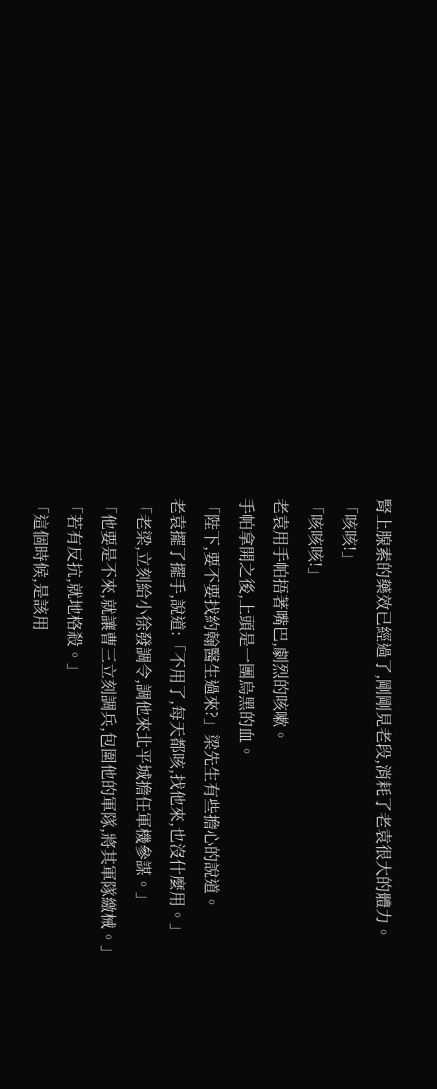腎上腺素的藥效已經過了,剛剛見老段,消耗了老袁很大的體力。
「咳咳!」
「咳咳咳!」
老袁用手帕捂著嘴巴,劇烈的咳嗽。
手帕拿開之後,上頭是一團烏黑的血。
「陛下,要不要找約翰醫生過來?」梁先生有些擔心的說道。
老袁擺了擺手,說道:「不用了,每天都咳,找他來,也沒什麼用。」
「老梁,立刻給小徐發調令,調他來北平城擔任軍機參謀。」
「他要是不來,就讓曹三立刻調兵,包圍他的軍隊,將其軍隊繳械。」
「若有反抗,就地格殺。」
「這個時候,是該用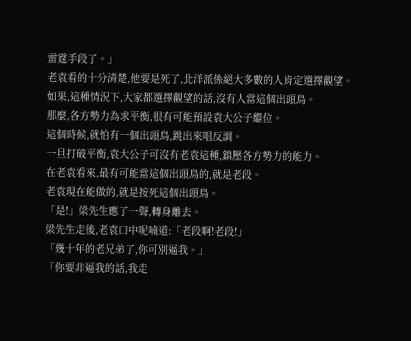雷霆手段了。」
老袁看的十分清楚,他要是死了,北洋派係絕大多數的人肯定選擇觀望。
如果,這種情況下,大家都選擇觀望的話,沒有人當這個出頭鳥。
那麼,各方勢力為求平衡,很有可能預設袁大公子繼位。
這個時候,就怕有一個出頭鳥,跳出來唱反調。
一旦打破平衡,袁大公子可沒有老袁這種,鎮壓各方勢力的能力。
在老袁看來,最有可能當這個出頭鳥的,就是老段。
老袁現在能做的,就是按死這個出頭鳥。
「是!」梁先生應了一聲,轉身離去。
梁先生走後,老袁口中呢喃道:「老段啊!老段!」
「幾十年的老兄弟了,你可別逼我。」
「你要非逼我的話,我走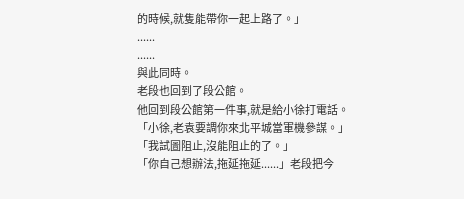的時候,就隻能帶你一起上路了。」
......
......
與此同時。
老段也回到了段公館。
他回到段公館第一件事,就是給小徐打電話。
「小徐,老袁要調你來北平城當軍機參謀。」
「我試圖阻止,沒能阻止的了。」
「你自己想辦法,拖延拖延......」老段把今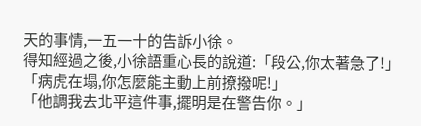天的事情,一五一十的告訴小徐。
得知經過之後,小徐語重心長的說道:「段公,你太著急了!」
「病虎在塌,你怎麼能主動上前撩撥呢!」
「他調我去北平這件事,擺明是在警告你。」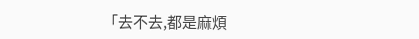「去不去,都是麻煩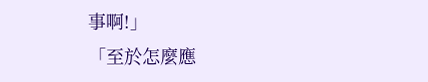事啊!」
「至於怎麼應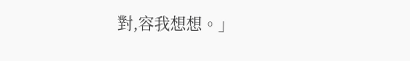對,容我想想。」